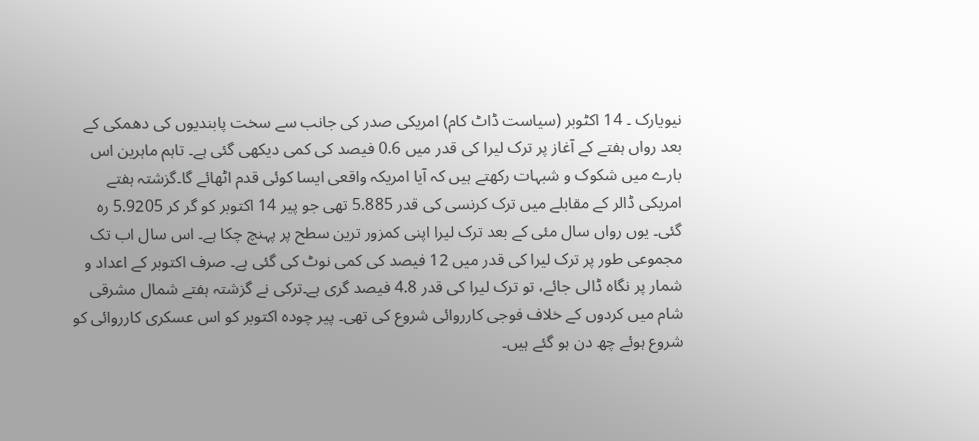نیویارک ۔ 14 اکٹوبر (سیاست ڈاٹ کام) امریکی صدر کی جانب سے سخت پابندیوں کی دھمکی کے بعد رواں ہفتے کے آغاز پر ترک لیرا کی قدر میں 0.6 فیصد کی کمی دیکھی گئی ہے۔ تاہم ماہرین اس بارے میں شکوک و شبہات رکھتے ہیں کہ آیا امریکہ واقعی ایسا کوئی قدم اٹھائے گا۔گزشتہ ہفتے امریکی ڈالر کے مقابلے میں ترک کرنسی کی قدر 5.885 تھی جو پیر 14 اکتوبر کو گر کر 5.9205 رہ گئی۔ یوں رواں سال مئی کے بعد ترک لیرا اپنی کمزور ترین سطح پر پہنچ چکا ہے۔ اس سال اب تک مجموعی طور پر ترک لیرا کی قدر میں 12 فیصد کی کمی نوٹ کی گئی ہے۔ صرف اکتوبر کے اعداد و شمار پر نگاہ ڈالی جائے، تو ترک لیرا کی قدر 4.8 فیصد گری ہے۔ترکی نے گزشتہ ہفتے شمال مشرقی شام میں کردوں کے خلاف فوجی کارروائی شروع کی تھی۔ پیر چودہ اکتوبر کو اس عسکری کارروائی کو شروع ہوئے چھ دن ہو گئے ہیں۔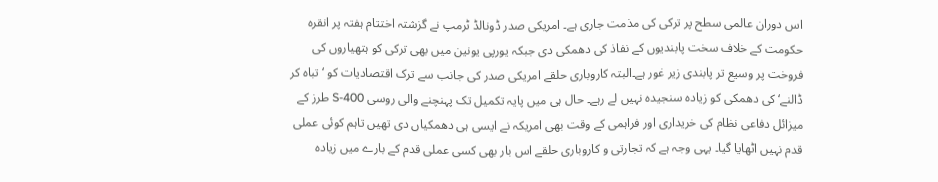اس دوران عالمی سطح پر ترکی کی مذمت جاری ہے۔ امریکی صدر ڈونالڈ ٹرمپ نے گزشتہ اختتام ہفتہ پر انقرہ حکومت کے خلاف سخت پابندیوں کے نفاذ کی دھمکی دی جبکہ یورپی یونین میں بھی ترکی کو ہتھیاروں کی فروخت پر وسیع تر پابندی زیر غور ہے۔البتہ کاروباری حلقے امریکی صدر کی جانب سے ترک اقتصادیات کو ‘تباہ کر ڈالنے‘ کی دھمکی کو زیادہ سنجیدہ نہیں لے رہے۔ حال ہی میں پایہ تکمیل تک پہنچنے والی روسی S-400 طرز کے میزائل دفاعی نظام کی خریداری اور فراہمی کے وقت بھی امریکہ نے ایسی ہی دھمکیاں دی تھیں تاہم کوئی عملی قدم نہیں اٹھایا گیا۔ یہی وجہ ہے کہ تجارتی و کاروباری حلقے اس بار بھی کسی عملی قدم کے بارے میں زیادہ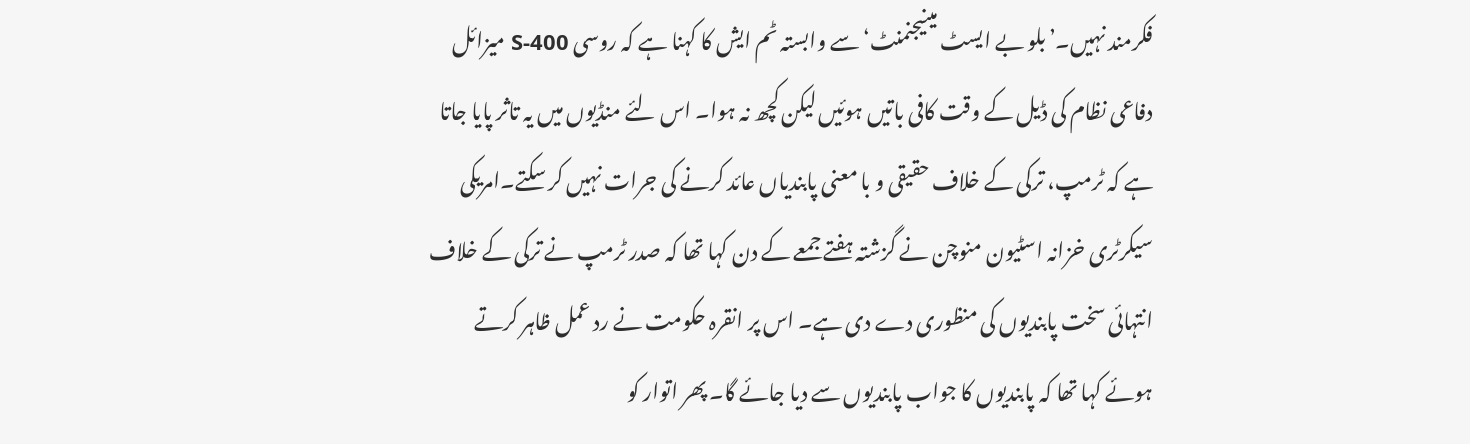فکرمند نہیں۔’بلو بے ایسٹ مینیجنمنٹ‘ سے وابستہ ٹم ایش کا کہنا ہے کہ روسی S-400 میزائل دفاعی نظام کی ڈیل کے وقت کافی باتیں ہوئیں لیکن کچھ نہ ہوا۔ اس لئے منڈیوں میں یہ تاثر پایا جاتا ہے کہ ٹرمپ، ترکی کے خلاف حقیقی و با معنی پابندیاں عائد کرنے کی جرات نہیں کر سکتے۔امریکی سیکرٹری خزانہ اسٹیون منوچن نے گزشتہ ہفتے جمعے کے دن کہا تھا کہ صدر ٹرمپ نے ترکی کے خلاف انتہائی سخت پابندیوں کی منظوری دے دی ہے۔ اس پر انقرہ حکومت نے رد عمل ظاہر کرتے ہوئے کہا تھا کہ پابندیوں کا جواب پابندیوں سے دیا جائے گا۔ پھر اتوار کو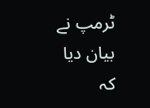ٹرمپ نے بیان دیا کہ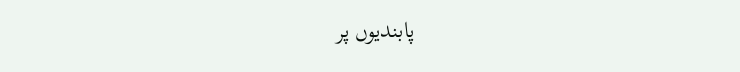پابندیوں پر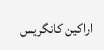اراکین کانگریس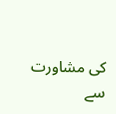کی مشاورت سے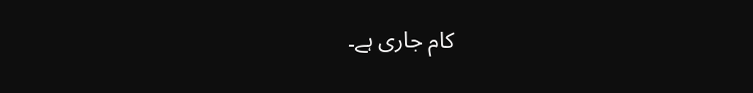کام جاری ہے۔